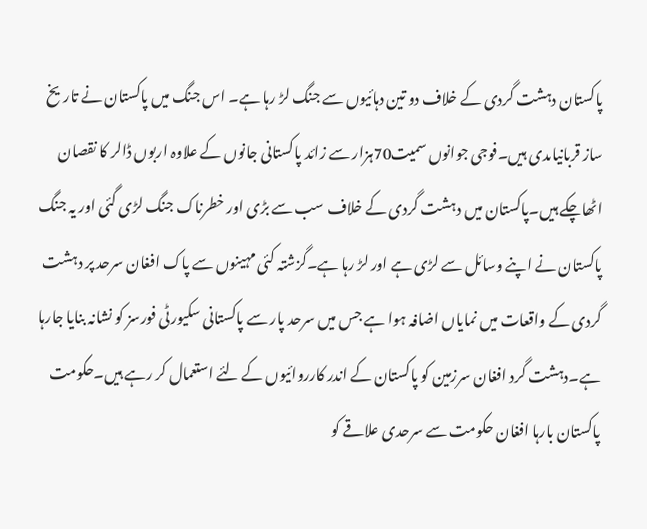پاکستان دہشت گردی کے خلاف دو تین دہائیوں سے جنگ لڑ رہا ہے۔ اس جنگ میں پاکستان نے تاریخ ساز قربانیاںدی ہیں۔فوجی جوانوں سمیت70ہزار سے زائد پاکستانی جانوں کے علاوہ اربوں ڈالر کا نقصان اٹھاچکے ہیں۔پاکستان میں دہشت گردی کے خلاف سب سے بڑی اور خطرناک جنگ لڑی گئی اور یہ جنگ پاکستان نے اپنے وسائل سے لڑی ہے اور لڑ رہا ہے۔گزشتہ کئی مہینوں سے پاک افغان سرحد پر دہشت گردی کے واقعات میں نمایاں اضافہ ہوا ہے جس میں سرحد پار سے پاکستانی سکیورٹی فورسز کو نشانہ بنایا جارہا ہے۔دہشت گرد افغان سرزمین کو پاکستان کے اندر کارروائیوں کے لئے استعمال کر رہے ہیں۔حکومت پاکستان بارہا افغان حکومت سے سرحدی علاقے کو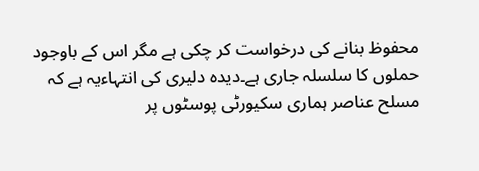محفوظ بنانے کی درخواست کر چکی ہے مگر اس کے باوجود حملوں کا سلسلہ جاری ہے۔دیدہ دلیری کی انتہاءیہ ہے کہ مسلح عناصر ہماری سکیورٹی پوسٹوں پر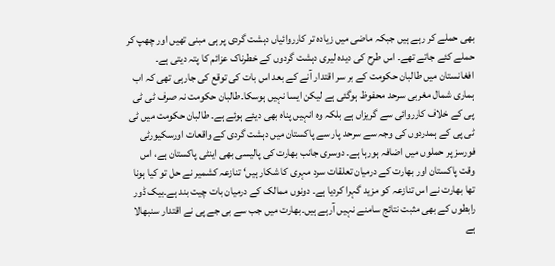بھی حملے کر رہے ہیں جبکہ ماضی میں زیادہ تر کارروائیاں دہشت گردی پر ہی مبنی تھیں اور چھپ کر حملے کئے جاتے تھے۔ اس طرح کی دیدہ لیری دہشت گردوں کے خطرناک عزائم کا پتہ دیتی ہے۔
افغانستان میں طالبان حکومت کے بر سر اقتدار آنے کے بعد اس بات کی توقع کی جارہی تھی کہ اب ہماری شمال مغربی سرحد محفوظ ہوگئی ہے لیکن ایسا نہیں ہوسکا۔طالبان حکومت نہ صرف ٹی ٹی پی کے خلاف کارروائی سے گریزاں ہے بلکہ وہ انہیں پناہ بھی دیئے ہوئے ہے۔ طالبان حکومت میں ٹی ٹی پی کے ہمدردوں کی وجہ سے سرحد پار سے پاکستان میں دہشت گردی کے واقعات اورسکیورٹی فورسز پر حملوں میں اضافہ ہورہا ہے۔ دوسری جانب بھارت کی پالیسی بھی اینٹی پاکستان ہے، اس وقت پاکستان اور بھارت کے درمیان تعلقات سرد مہری کا شکار ہیں‘ تنازعہ کشمیر نے حل تو کیا ہونا تھا بھارت نے اس تنازعہ کو مزید گہرا کردیا ہے۔ دونوں ممالک کے درمیان بات چیت بند ہے۔بیک ڈور رابطوں کے بھی مثبت نتائج سامنے نہیں آرہے ہیں۔بھارت میں جب سے بی جے پی نے اقتدار سنبھالا ہے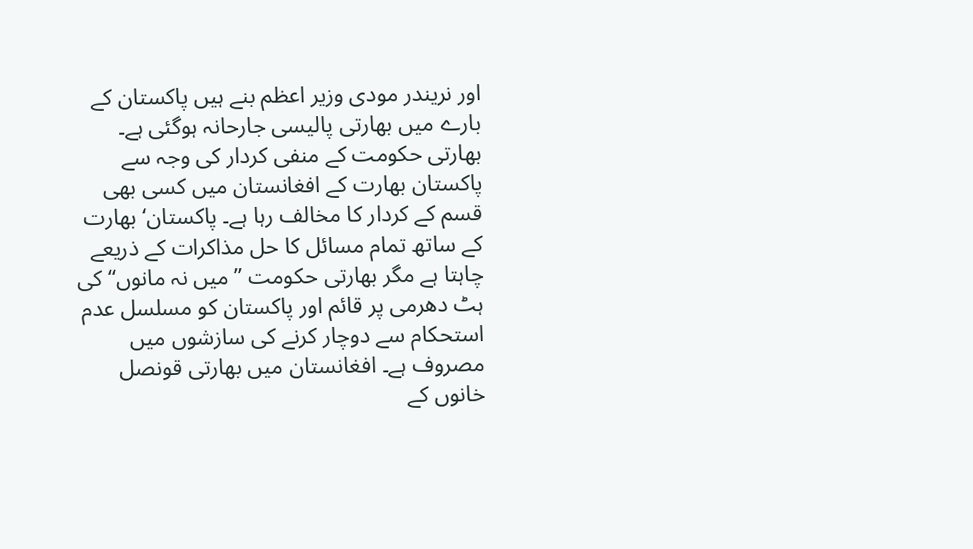اور نریندر مودی وزیر اعظم بنے ہیں پاکستان کے بارے میں بھارتی پالیسی جارحانہ ہوگئی ہے۔ بھارتی حکومت کے منفی کردار کی وجہ سے پاکستان بھارت کے افغانستان میں کسی بھی قسم کے کردار کا مخالف رہا ہے۔ پاکستان‘ بھارت کے ساتھ تمام مسائل کا حل مذاکرات کے ذریعے چاہتا ہے مگر بھارتی حکومت ”میں نہ مانوں“ کی ہٹ دھرمی پر قائم اور پاکستان کو مسلسل عدم استحکام سے دوچار کرنے کی سازشوں میں مصروف ہے۔ افغانستان میں بھارتی قونصل خانوں کے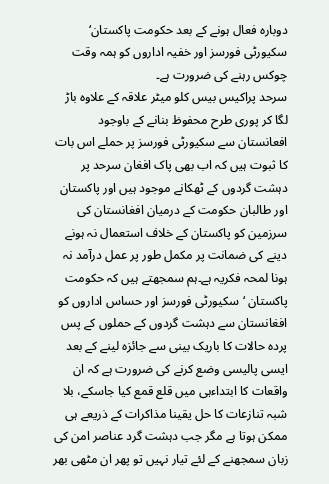دوبارہ فعال ہونے کے بعد حکومت پاکستان‘ سکیورٹی فورسز اور خفیہ اداروں کو ہمہ وقت چوکس رہنے کی ضرورت ہے۔
سرحد پراکیس بیس کلو میٹر علاقہ کے علاوہ باڑ لگا کر پوری طرح محفوظ بنانے کے باوجود افعانستان سے سکیورٹی فورسز پر حملے اس بات کا ثبوت ہیں کہ اب بھی پاک افغان سرحد پر دہشت گردوں کے ٹھکانے موجود ہیں اور پاکستان اور طالبان حکومت کے درمیان افغانستان کی سرزمین کو پاکستان کے خلاف استعمال نہ ہونے دینے کی ضمانت پر مکمل طور پر عمل درآمد نہ ہونا لمحہ فکریہ ہے۔ہم سمجھتے ہیں کہ حکومت پاکستان ‘سکیورٹی فورسز اور حساس اداروں کو افغانستان سے دہشت گردوں کے حملوں کے پس پردہ حالات کا باریک بینی سے جائزہ لینے کے بعد ایسی پالیسی وضع کرنے کی ضرورت ہے کہ ان واقعات کا ابتداءہی میں قلع قمع کیا جاسکے، بلا شبہ تنازعات کا حل یقینا مذاکرات کے ذریعے ہی ممکن ہوتا ہے مگر جب دہشت گرد عناصر امن کی زبان سمجھنے کے لئے تیار نہیں تو پھر ان مٹھی بھر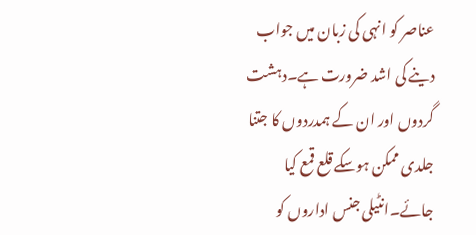عناصر کو انہی کی زبان میں جواب دینے کی اشد ضرورت ہے۔دہشت گردوں اور ان کے ہمدردوں کا جتنا جلدی ممکن ہوسکے قلع قمع کیا جائے۔انٹیلی جنس اداروں کو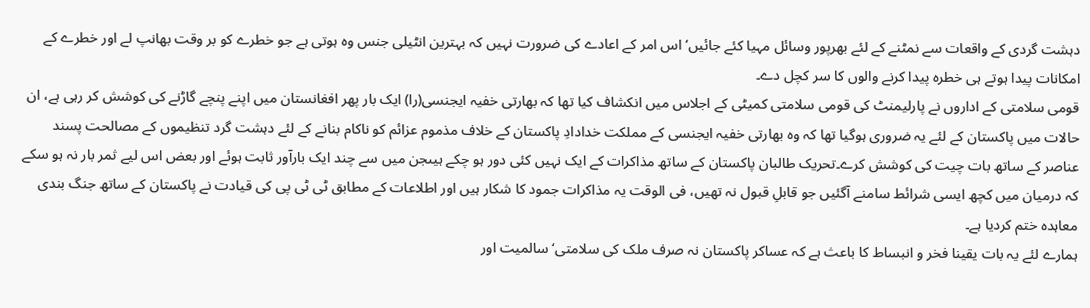دہشت گردی کے واقعات سے نمٹنے کے لئے بھرپور وسائل مہیا کئے جائیں‘ اس امر کے اعادے کی ضرورت نہیں کہ بہترین انٹیلی جنس وہ ہوتی ہے جو خطرے کو بر وقت بھانپ لے اور خطرے کے امکانات پیدا ہوتے ہی خطرہ پیدا کرنے والوں کا سر کچل دے۔
قومی سلامتی کے اداروں نے پارلیمنٹ کی قومی سلامتی کمیٹی کے اجلاس میں انکشاف کیا تھا کہ بھارتی خفیہ ایجنسی(را) ایک بار پھر افغانستان میں اپنے پنچے گاڑنے کی کوشش کر رہی ہے، ان حالات میں پاکستان کے لئے یہ ضروری ہوگیا تھا کہ وہ بھارتی خفیہ ایجنسی کے مملکت خدادادِ پاکستان کے خلاف مذموم عزائم کو ناکام بنانے کے لئے دہشت گرد تنظیموں کے مصالحت پسند عناصر کے ساتھ بات چیت کی کوشش کرے۔تحریک طالبان پاکستان کے ساتھ مذاکرات کے ایک نہیں کئی دور ہو چکے ہیںجن میں سے چند ایک بارآور ثابت ہوئے اور بعض اس لیے ثمر بار نہ ہو سکے کہ درمیان میں کچھ ایسی شرائط سامنے آگئیں جو قابلِ قبول نہ تھیں، فی الوقت یہ مذاکرات جمود کا شکار ہیں اور اطلاعات کے مطابق ٹی ٹی پی کی قیادت نے پاکستان کے ساتھ جنگ بندی معاہدہ ختم کردیا ہے۔
ہمارے لئے یہ بات یقینا فخر و انبساط کا باعث ہے کہ عساکر پاکستان نہ صرف ملک کی سلامتی‘ سالمیت اور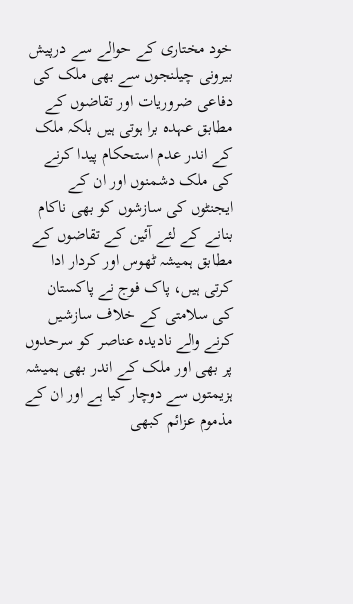خود مختاری کے حوالے سے درپیش بیرونی چیلنجوں سے بھی ملک کی دفاعی ضروریات اور تقاضوں کے مطابق عہدہ برا ہوتی ہیں بلکہ ملک کے اندر عدم استحکام پیدا کرنے کی ملک دشمنوں اور ان کے ایجنٹوں کی سازشوں کو بھی ناکام بنانے کے لئے آئین کے تقاضوں کے مطابق ہمیشہ ٹھوس اور کردار ادا کرتی ہیں، پاک فوج نے پاکستان کی سلامتی کے خلاف سازشیں کرنے والے نادیدہ عناصر کو سرحدوں پر بھی اور ملک کے اندر بھی ہمیشہ ہزیمتوں سے دوچار کیا ہے اور ان کے مذموم عزائم کبھی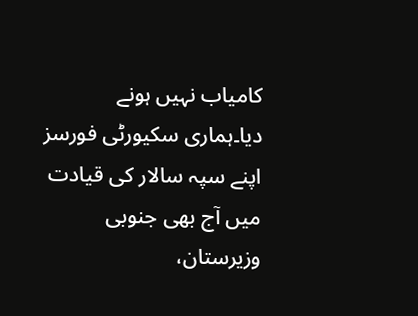کامیاب نہیں ہونے دیا۔ہماری سکیورٹی فورسز اپنے سپہ سالار کی قیادت میں آج بھی جنوبی وزیرستان،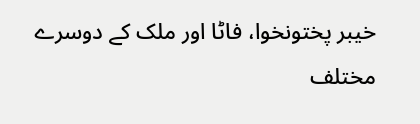خیبر پختونخوا، فاٹا اور ملک کے دوسرے مختلف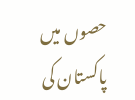حصوں میں پاکستان کی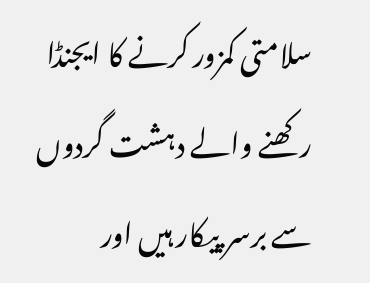سلامتی کمزور کرنے کا ایجنڈا رکھنے والے دہشت گردوں سے برسر پیکار ہیں اور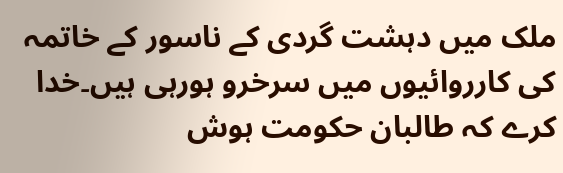ملک میں دہشت گردی کے ناسور کے خاتمہ کی کارروائیوں میں سرخرو ہورہی ہیں۔خدا کرے کہ طالبان حکومت ہوش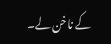کے ناخن لے۔